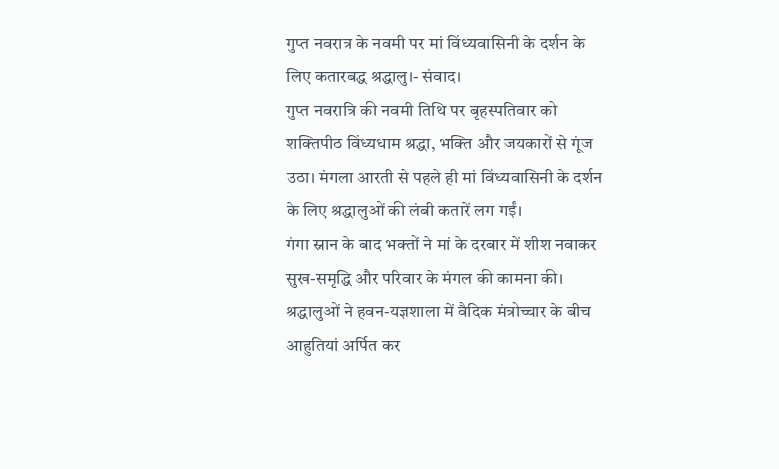गुप्त नवरात्र के नवमी पर मां विंध्यवासिनी के दर्शन के लिए कतारबद्ध श्रद्धालु।- संवाद।
गुप्त नवरात्रि की नवमी तिथि पर बृहस्पतिवार को शक्तिपीठ विंध्यधाम श्रद्धा, भक्ति और जयकारों से गूंज उठा। मंगला आरती से पहले ही मां विंध्यवासिनी के दर्शन के लिए श्रद्धालुओं की लंबी कतारें लग गईं।
गंगा स्नान के बाद भक्तों ने मां के दरबार में शीश नवाकर सुख-समृद्धि और परिवार के मंगल की कामना की। श्रद्धालुओं ने हवन-यज्ञशाला में वैदिक मंत्रोच्चार के बीच आहुतियां अर्पित कर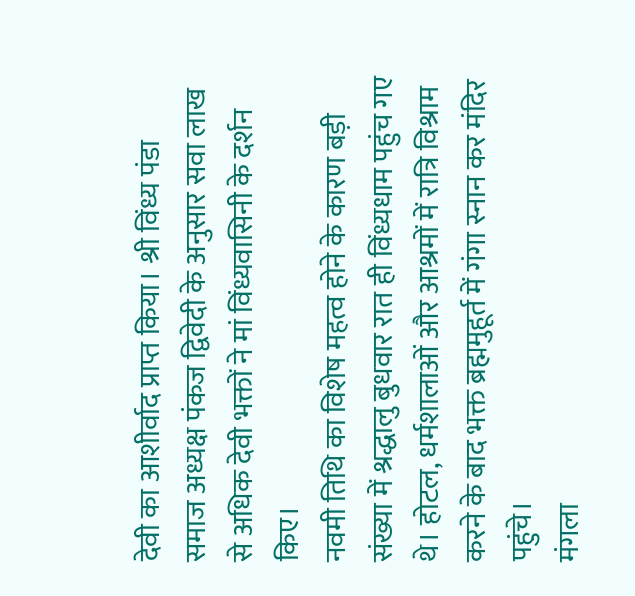देवी का आशीर्वाद प्राप्त किया। श्री विंध्य पंडा समाज अध्यक्ष पंकज द्विवेदी के अनुसार सवा लाख से अधिक देवी भक्तों ने मां विंध्यवासिनी के दर्शन किए।
नवमी तिथि का विशेष महत्व होने के कारण बड़ी संख्या में श्रद्धालु बुधवार रात ही विंध्यधाम पहुंच गए थे। होटल, धर्मशालाओं और आश्रमों में रात्रि विश्राम करने के बाद भक्त ब्रह्ममुहूर्त में गंगा स्नान कर मंदिर पहुंचे।
मंगला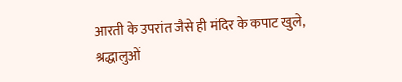आरती के उपरांत जैसे ही मंदिर के कपाट खुले, श्रद्धालुओं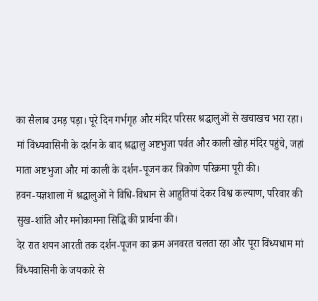का सैलाब उमड़ पड़ा। पूरे दिन गर्भगृह और मंदिर परिसर श्रद्धालुओं से खचाखच भरा रहा।
मां विंध्यवासिनी के दर्शन के बाद श्रद्धालु अष्टभुजा पर्वत और काली खोह मंदिर पहुंचे, जहां माता अष्टभुजा और मां काली के दर्शन-पूजन कर त्रिकोण परिक्रमा पूरी की।
हवन-यज्ञशाला में श्रद्धालुओं ने विधि-विधान से आहुतियां देकर विश्व कल्याण, परिवार की सुख-शांति और मनोकामना सिद्धि की प्रार्थना की।
देर रात शयन आरती तक दर्शन-पूजन का क्रम अनवरत चलता रहा और पूरा विंध्यधाम मां विंध्यवासिनी के जयकारे से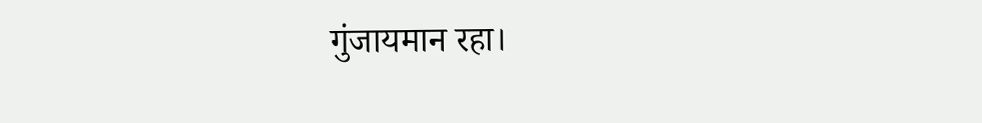गुंजायमान रहा।